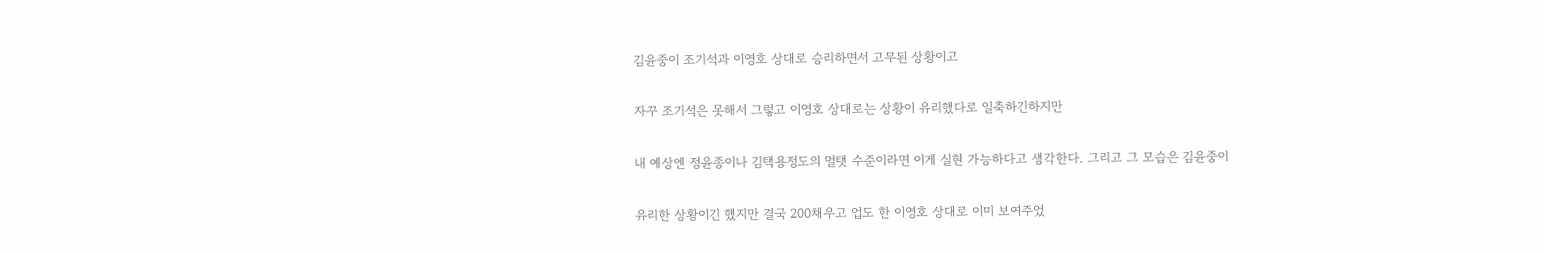김윤중이 조기석과 이영호 상대로 승리하면서 고무된 상황이고


자꾸 조기석은 못해서 그렇고 이영호 상대로는 상황이 유리했다로 일축하긴하지만


내 예상엔 정윤종이나 김택용정도의 멀탯 수준이라면 이게 실현 가능하다고 생각한다. 그리고 그 모습은 김윤중이


유리한 상황이긴 했지만 결국 200채우고 업도 한 이영호 상대로 이미 보여주었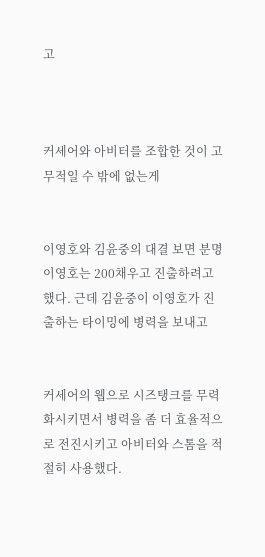고



커세어와 아비터를 조합한 것이 고무적일 수 밖에 없는게


이영호와 김윤중의 대결 보면 분명 이영호는 200채우고 진출하려고 했다. 근데 김윤중이 이영호가 진출하는 타이밍에 병력을 보내고


커세어의 웹으로 시즈탱크를 무력화시키면서 병력을 좀 더 효율적으로 전진시키고 아비터와 스톰을 적절히 사용했다.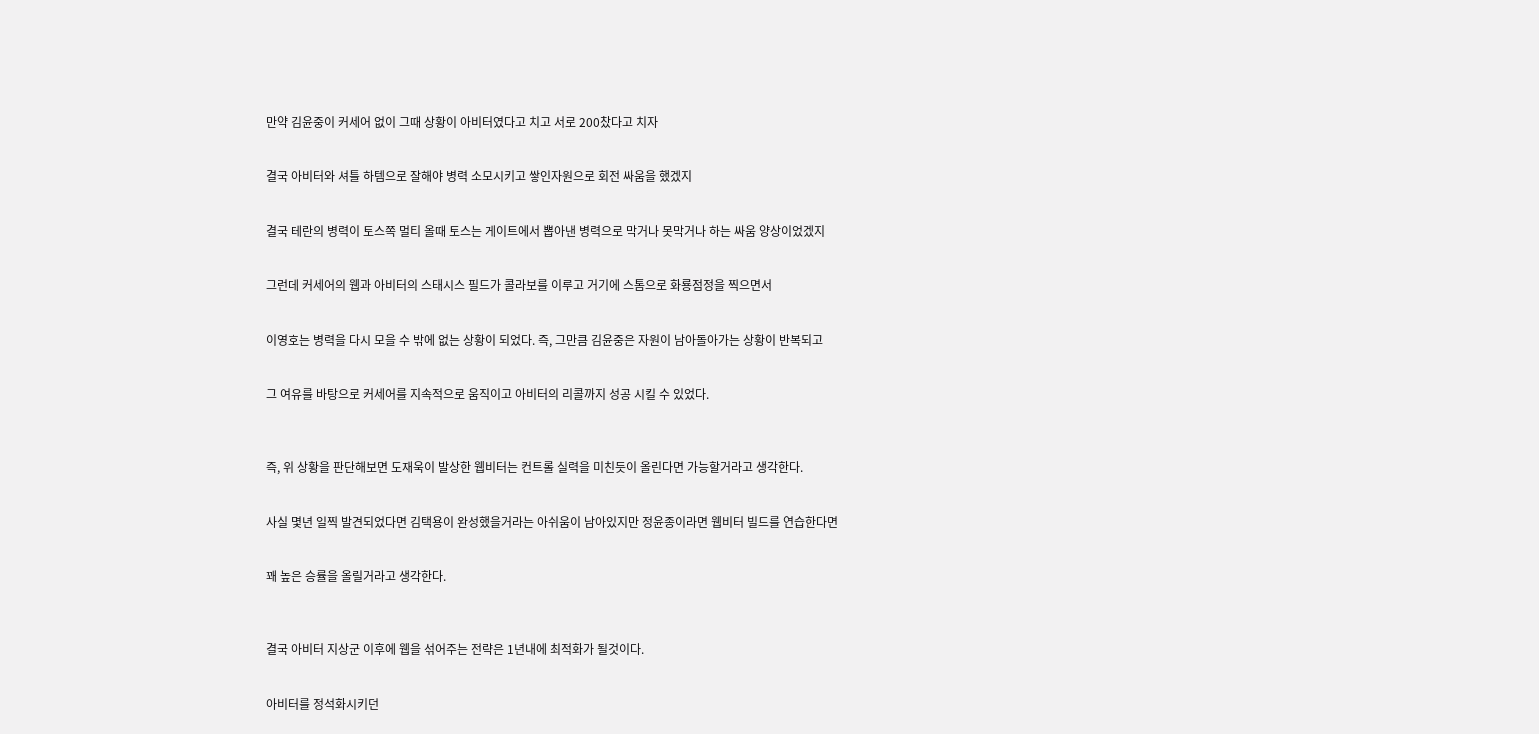만약 김윤중이 커세어 없이 그때 상황이 아비터였다고 치고 서로 200찼다고 치자


결국 아비터와 셔틀 하템으로 잘해야 병력 소모시키고 쌓인자원으로 회전 싸움을 했겠지


결국 테란의 병력이 토스쪽 멀티 올때 토스는 게이트에서 뽑아낸 병력으로 막거나 못막거나 하는 싸움 양상이었겠지


그런데 커세어의 웹과 아비터의 스태시스 필드가 콜라보를 이루고 거기에 스톰으로 화룡점정을 찍으면서


이영호는 병력을 다시 모을 수 밖에 없는 상황이 되었다. 즉, 그만큼 김윤중은 자원이 남아돌아가는 상황이 반복되고


그 여유를 바탕으로 커세어를 지속적으로 움직이고 아비터의 리콜까지 성공 시킬 수 있었다.



즉, 위 상황을 판단해보면 도재욱이 발상한 웹비터는 컨트롤 실력을 미친듯이 올린다면 가능할거라고 생각한다.


사실 몇년 일찍 발견되었다면 김택용이 완성했을거라는 아쉬움이 남아있지만 정윤종이라면 웹비터 빌드를 연습한다면


꽤 높은 승률을 올릴거라고 생각한다.



결국 아비터 지상군 이후에 웹을 섞어주는 전략은 1년내에 최적화가 될것이다.


아비터를 정석화시키던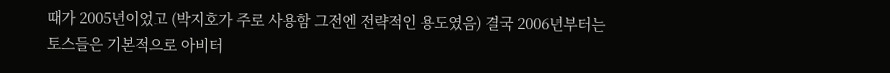때가 2005년이었고 (박지호가 주로 사용함 그전엔 전략적인 용도였음) 결국 2006년부터는 토스들은 기본적으로 아비터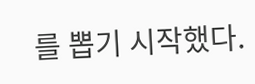를 뽑기 시작했다.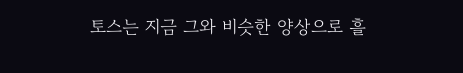토스는 지금 그와 비슷한 양상으로 흘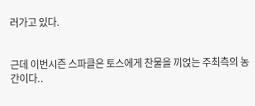러가고 있다.


근데 이번시즌 스파클은 토스에게 찬물을 끼얹는 주최측의 농간이다..